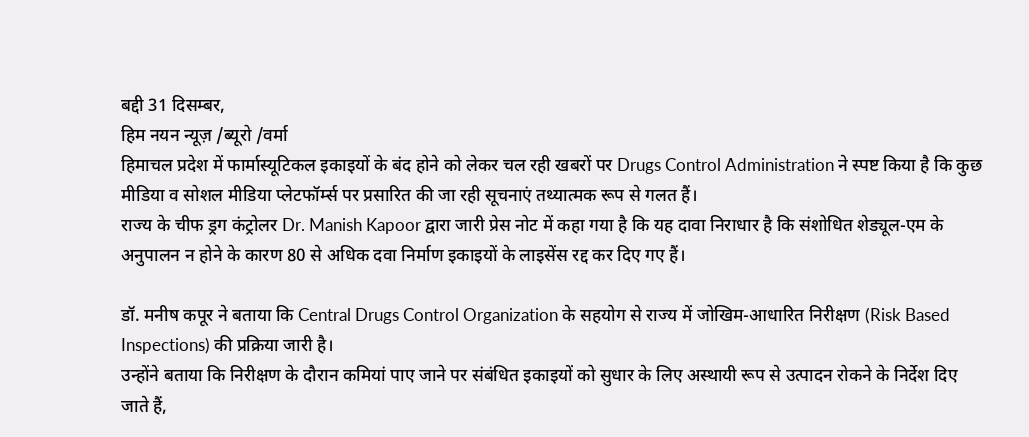बद्दी 31 दिसम्बर,
हिम नयन न्यूज़ /ब्यूरो /वर्मा
हिमाचल प्रदेश में फार्मास्यूटिकल इकाइयों के बंद होने को लेकर चल रही खबरों पर Drugs Control Administration ने स्पष्ट किया है कि कुछ मीडिया व सोशल मीडिया प्लेटफॉर्म्स पर प्रसारित की जा रही सूचनाएं तथ्यात्मक रूप से गलत हैं।
राज्य के चीफ ड्रग कंट्रोलर Dr. Manish Kapoor द्वारा जारी प्रेस नोट में कहा गया है कि यह दावा निराधार है कि संशोधित शेड्यूल-एम के अनुपालन न होने के कारण 80 से अधिक दवा निर्माण इकाइयों के लाइसेंस रद्द कर दिए गए हैं।

डॉ. मनीष कपूर ने बताया कि Central Drugs Control Organization के सहयोग से राज्य में जोखिम-आधारित निरीक्षण (Risk Based Inspections) की प्रक्रिया जारी है।
उन्होंने बताया कि निरीक्षण के दौरान कमियां पाए जाने पर संबंधित इकाइयों को सुधार के लिए अस्थायी रूप से उत्पादन रोकने के निर्देश दिए जाते हैं,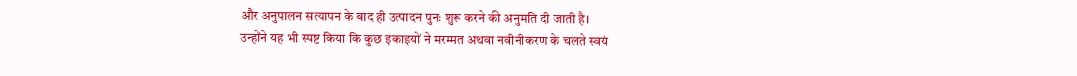और अनुपालन सत्यापन के बाद ही उत्पादन पुनः शुरू करने की अनुमति दी जाती है।
उन्होंने यह भी स्पष्ट किया कि कुछ इकाइयों ने मरम्मत अथवा नवीनीकरण के चलते स्वयं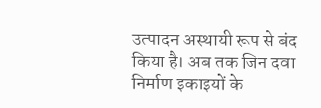उत्पादन अस्थायी रूप से बंद किया है। अब तक जिन दवा निर्माण इकाइयों के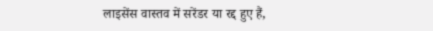लाइसेंस वास्तव में सरेंडर या रद्द हुए हैं,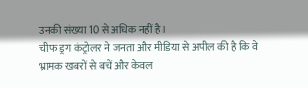उनकी संख्या 10 से अधिक नहीं है।
चीफ ड्रग कंट्रोलर ने जनता और मीडिया से अपील की है कि वे भ्रामक खबरों से बचें और केवल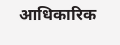आधिकारिक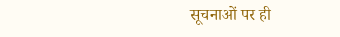सूचनाओं पर ही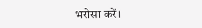भरोसा करें।